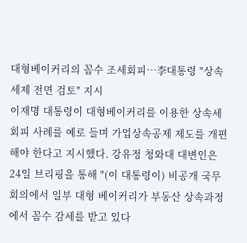대형베이커리의 꼼수 조세회피…李대통령 "상속세제 전면 검토" 지시
이재명 대통령이 대형베이커리를 이용한 상속세 회피 사례를 예로 들며 가업상속공제 제도를 개편해야 한다고 지시했다. 강유정 청와대 대변인은 24일 브리핑을 통해 "(이 대통령이) 비공개 국무회의에서 일부 대형 베이커리가 부동산 상속과정에서 꼼수 감세를 받고 있다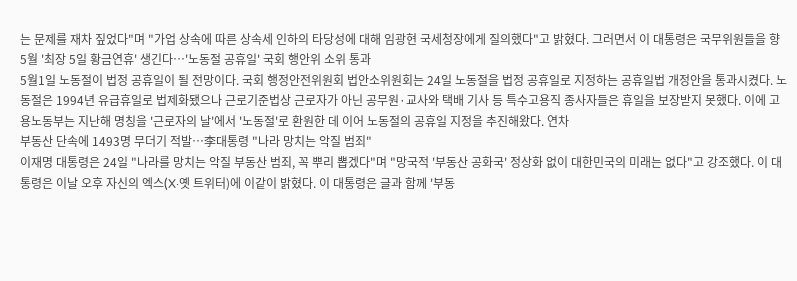는 문제를 재차 짚었다"며 "가업 상속에 따른 상속세 인하의 타당성에 대해 임광현 국세청장에게 질의했다"고 밝혔다. 그러면서 이 대통령은 국무위원들을 향
5월 '최장 5일 황금연휴' 생긴다…'노동절 공휴일' 국회 행안위 소위 통과
5월1일 노동절이 법정 공휴일이 될 전망이다. 국회 행정안전위원회 법안소위원회는 24일 노동절을 법정 공휴일로 지정하는 공휴일법 개정안을 통과시켰다. 노동절은 1994년 유급휴일로 법제화됐으나 근로기준법상 근로자가 아닌 공무원·교사와 택배 기사 등 특수고용직 종사자들은 휴일을 보장받지 못했다. 이에 고용노동부는 지난해 명칭을 '근로자의 날'에서 '노동절'로 환원한 데 이어 노동절의 공휴일 지정을 추진해왔다. 연차
부동산 단속에 1493명 무더기 적발…李대통령 "나라 망치는 악질 범죄"
이재명 대통령은 24일 "나라를 망치는 악질 부동산 범죄, 꼭 뿌리 뽑겠다"며 "망국적 '부동산 공화국' 정상화 없이 대한민국의 미래는 없다"고 강조했다. 이 대통령은 이날 오후 자신의 엑스(X·옛 트위터)에 이같이 밝혔다. 이 대통령은 글과 함께 '부동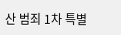산 범죄 1차 특별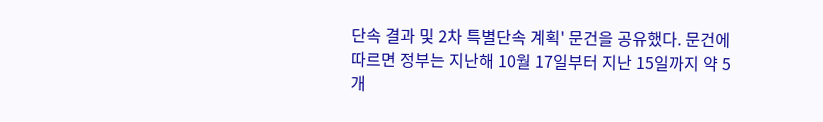단속 결과 및 2차 특별단속 계획' 문건을 공유했다. 문건에 따르면 정부는 지난해 10월 17일부터 지난 15일까지 약 5개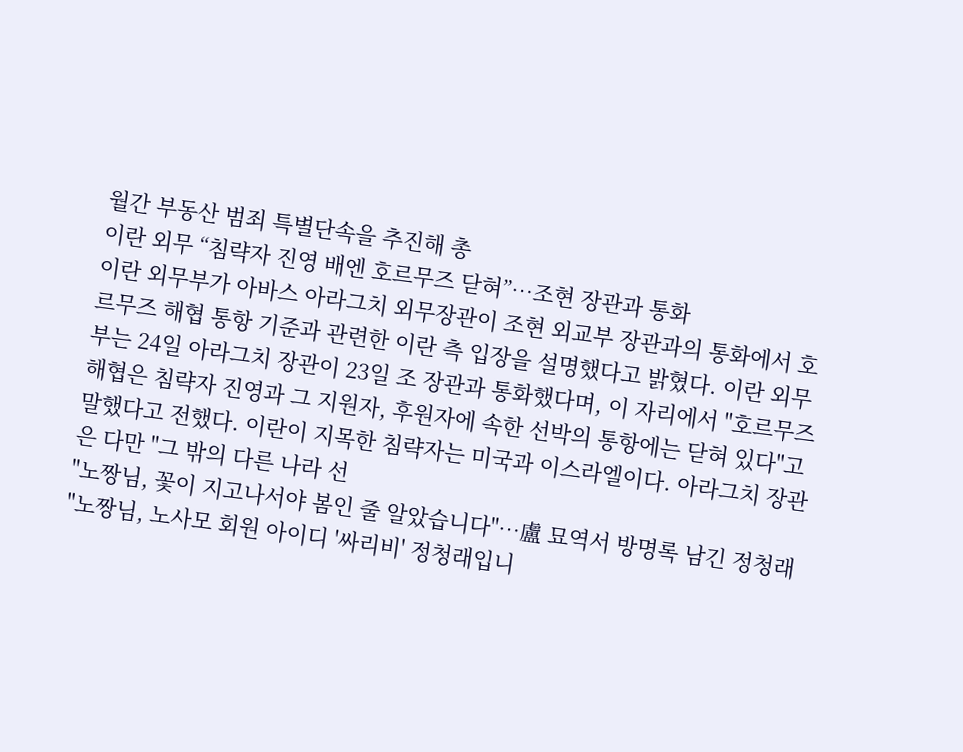월간 부동산 범죄 특별단속을 추진해 총
이란 외무 “침략자 진영 배엔 호르무즈 닫혀”…조현 장관과 통화
이란 외무부가 아바스 아라그치 외무장관이 조현 외교부 장관과의 통화에서 호르무즈 해협 통항 기준과 관련한 이란 측 입장을 설명했다고 밝혔다. 이란 외무부는 24일 아라그치 장관이 23일 조 장관과 통화했다며, 이 자리에서 "호르무즈 해협은 침략자 진영과 그 지원자, 후원자에 속한 선박의 통항에는 닫혀 있다"고 말했다고 전했다. 이란이 지목한 침략자는 미국과 이스라엘이다. 아라그치 장관은 다만 "그 밖의 다른 나라 선
"노짱님, 꽃이 지고나서야 봄인 줄 알았습니다"…盧 묘역서 방명록 남긴 정청래
"노짱님, 노사모 회원 아이디 '싸리비' 정청래입니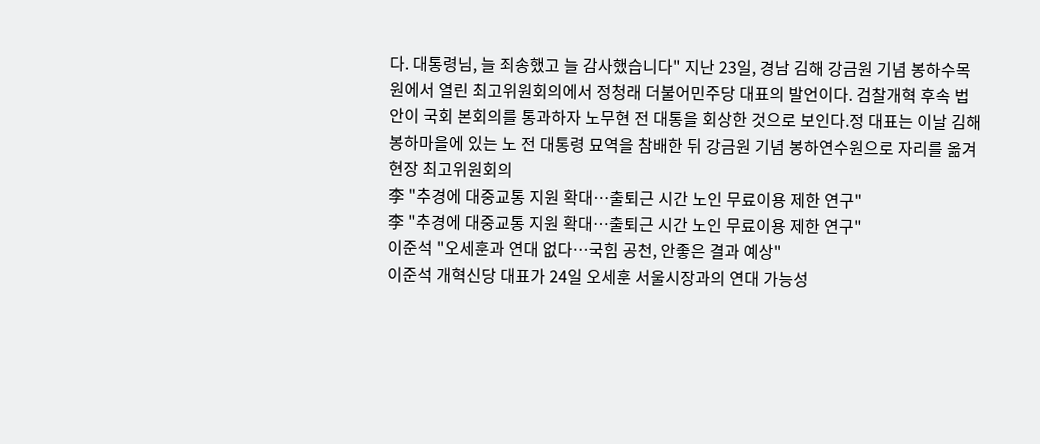다. 대통령님, 늘 죄송했고 늘 감사했습니다" 지난 23일, 경남 김해 강금원 기념 봉하수목원에서 열린 최고위원회의에서 정청래 더불어민주당 대표의 발언이다. 검찰개혁 후속 법안이 국회 본회의를 통과하자 노무현 전 대통을 회상한 것으로 보인다.정 대표는 이날 김해 봉하마을에 있는 노 전 대통령 묘역을 참배한 뒤 강금원 기념 봉하연수원으로 자리를 옮겨 현장 최고위원회의
李 "추경에 대중교통 지원 확대…출퇴근 시간 노인 무료이용 제한 연구"
李 "추경에 대중교통 지원 확대…출퇴근 시간 노인 무료이용 제한 연구"
이준석 "오세훈과 연대 없다…국힘 공천, 안좋은 결과 예상"
이준석 개혁신당 대표가 24일 오세훈 서울시장과의 연대 가능성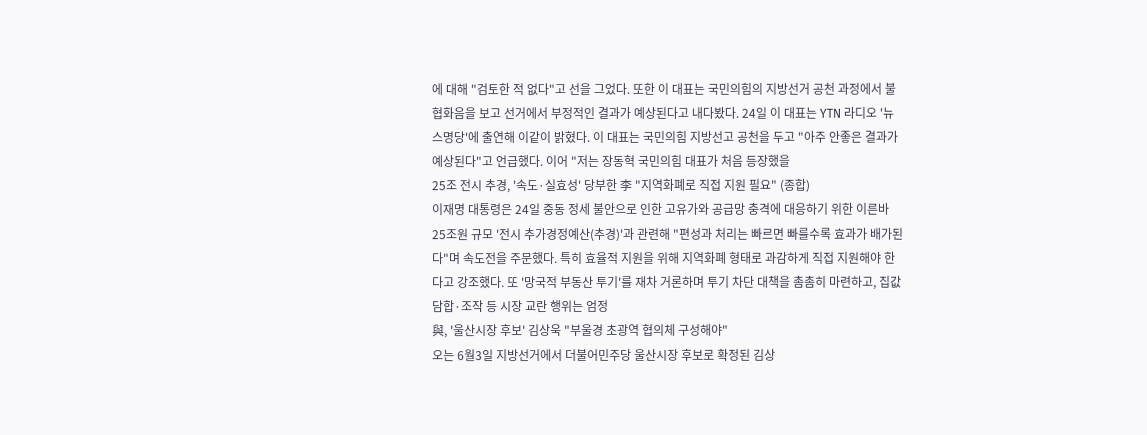에 대해 "검토한 적 없다"고 선을 그었다. 또한 이 대표는 국민의힘의 지방선거 공천 과정에서 불협화음을 보고 선거에서 부정적인 결과가 예상된다고 내다봤다. 24일 이 대표는 YTN 라디오 '뉴스명당'에 출연해 이같이 밝혔다. 이 대표는 국민의힘 지방선고 공천을 두고 "아주 안좋은 결과가 예상된다"고 언급했다. 이어 "저는 장동혁 국민의힘 대표가 처음 등장했을
25조 전시 추경, '속도·실효성' 당부한 李 "지역화폐로 직접 지원 필요" (종합)
이재명 대통령은 24일 중동 정세 불안으로 인한 고유가와 공급망 충격에 대응하기 위한 이른바 25조원 규모 '전시 추가경정예산(추경)'과 관련해 "편성과 처리는 빠르면 빠를수록 효과가 배가된다"며 속도전을 주문했다. 특히 효율적 지원을 위해 지역화폐 형태로 과감하게 직접 지원해야 한다고 강조했다. 또 '망국적 부동산 투기'를 재차 거론하며 투기 차단 대책을 촘촘히 마련하고, 집값 담합·조작 등 시장 교란 행위는 엄정
與, '울산시장 후보' 김상욱 "부울경 초광역 협의체 구성해야"
오는 6월3일 지방선거에서 더불어민주당 울산시장 후보로 확정된 김상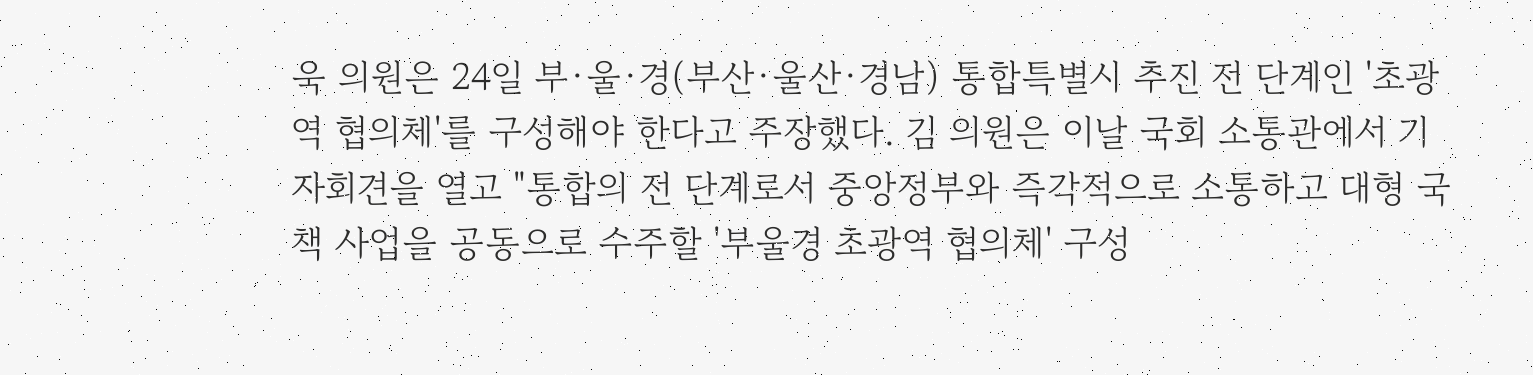욱 의원은 24일 부·울·경(부산·울산·경남) 통합특별시 추진 전 단계인 '초광역 협의체'를 구성해야 한다고 주장했다. 김 의원은 이날 국회 소통관에서 기자회견을 열고 "통합의 전 단계로서 중앙정부와 즉각적으로 소통하고 대형 국책 사업을 공동으로 수주할 '부울경 초광역 협의체' 구성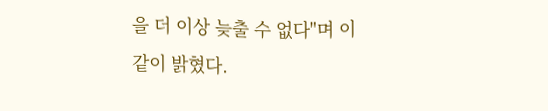을 더 이상 늦출 수 없다"며 이같이 밝혔다.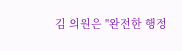김 의원은 "완전한 행정